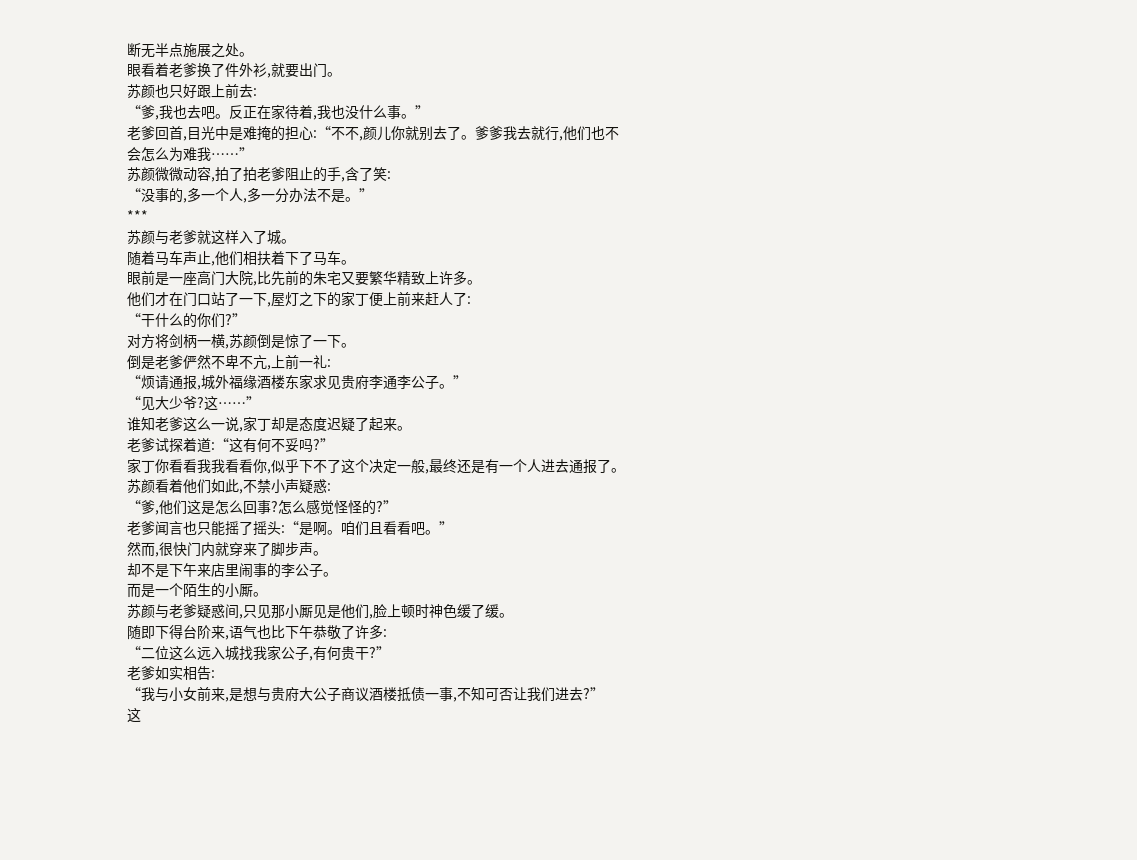断无半点施展之处。
眼看着老爹换了件外衫,就要出门。
苏颜也只好跟上前去:
“爹,我也去吧。反正在家待着,我也没什么事。”
老爹回首,目光中是难掩的担心:“不不,颜儿你就别去了。爹爹我去就行,他们也不会怎么为难我……”
苏颜微微动容,拍了拍老爹阻止的手,含了笑:
“没事的,多一个人,多一分办法不是。”
***
苏颜与老爹就这样入了城。
随着马车声止,他们相扶着下了马车。
眼前是一座高门大院,比先前的朱宅又要繁华精致上许多。
他们才在门口站了一下,屋灯之下的家丁便上前来赶人了:
“干什么的你们?”
对方将剑柄一横,苏颜倒是惊了一下。
倒是老爹俨然不卑不亢,上前一礼:
“烦请通报,城外福缘酒楼东家求见贵府李通李公子。”
“见大少爷?这……”
谁知老爹这么一说,家丁却是态度迟疑了起来。
老爹试探着道:“这有何不妥吗?”
家丁你看看我我看看你,似乎下不了这个决定一般,最终还是有一个人进去通报了。
苏颜看着他们如此,不禁小声疑惑:
“爹,他们这是怎么回事?怎么感觉怪怪的?”
老爹闻言也只能摇了摇头:“是啊。咱们且看看吧。”
然而,很快门内就穿来了脚步声。
却不是下午来店里闹事的李公子。
而是一个陌生的小厮。
苏颜与老爹疑惑间,只见那小厮见是他们,脸上顿时神色缓了缓。
随即下得台阶来,语气也比下午恭敬了许多:
“二位这么远入城找我家公子,有何贵干?”
老爹如实相告:
“我与小女前来,是想与贵府大公子商议酒楼抵债一事,不知可否让我们进去?”
这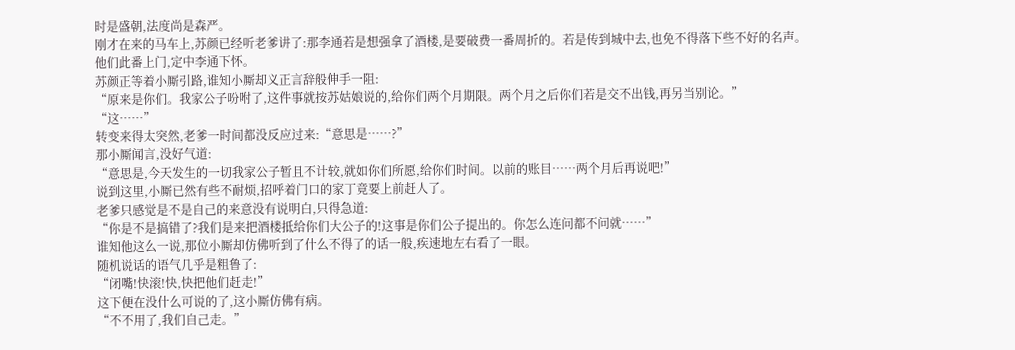时是盛朝,法度尚是森严。
刚才在来的马车上,苏颜已经听老爹讲了:那李通若是想强拿了酒楼,是要破费一番周折的。若是传到城中去,也免不得落下些不好的名声。
他们此番上门,定中李通下怀。
苏颜正等着小厮引路,谁知小厮却义正言辞般伸手一阻:
“原来是你们。我家公子吩咐了,这件事就按苏姑娘说的,给你们两个月期限。两个月之后你们若是交不出钱,再另当别论。”
“这……”
转变来得太突然,老爹一时间都没反应过来:“意思是……?”
那小厮闻言,没好气道:
“意思是,今天发生的一切我家公子暂且不计较,就如你们所愿,给你们时间。以前的账目……两个月后再说吧!”
说到这里,小厮已然有些不耐烦,招呼着门口的家丁竟要上前赶人了。
老爹只感觉是不是自己的来意没有说明白,只得急道:
“你是不是搞错了?我们是来把酒楼抵给你们大公子的!这事是你们公子提出的。你怎么连问都不问就……”
谁知他这么一说,那位小厮却仿佛听到了什么不得了的话一般,疾速地左右看了一眼。
随机说话的语气几乎是粗鲁了:
“闭嘴!快滚!快,快把他们赶走!”
这下便在没什么可说的了,这小厮仿佛有病。
“不不用了,我们自己走。”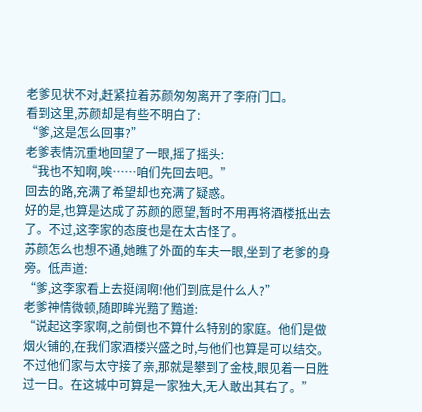老爹见状不对,赶紧拉着苏颜匆匆离开了李府门口。
看到这里,苏颜却是有些不明白了:
“爹,这是怎么回事?”
老爹表情沉重地回望了一眼,摇了摇头:
“我也不知啊,唉……咱们先回去吧。”
回去的路,充满了希望却也充满了疑惑。
好的是,也算是达成了苏颜的愿望,暂时不用再将酒楼抵出去了。不过,这李家的态度也是在太古怪了。
苏颜怎么也想不通,她瞧了外面的车夫一眼,坐到了老爹的身旁。低声道:
“爹,这李家看上去挺阔啊!他们到底是什么人?”
老爹神情微顿,随即眸光黯了黯道:
“说起这李家啊,之前倒也不算什么特别的家庭。他们是做烟火铺的,在我们家酒楼兴盛之时,与他们也算是可以结交。不过他们家与太守接了亲,那就是攀到了金枝,眼见着一日胜过一日。在这城中可算是一家独大,无人敢出其右了。”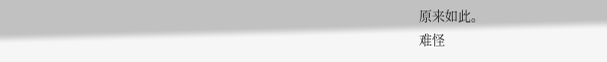原来如此。
难怪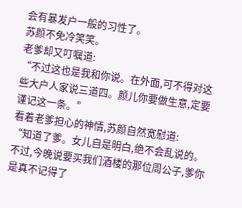会有暴发户一般的习性了。
苏颜不免冷笑笑。
老爹却又叮嘱道:
“不过这也是我和你说。在外面,可不得对这些大户人家说三道四。颜儿你要做生意,定要谨记这一条。”
看着老爹担心的神情,苏颜自然宽慰道:
“知道了爹。女儿自是明白,绝不会乱说的。不过,今晚说要买我们酒楼的那位周公子,爹你是真不记得了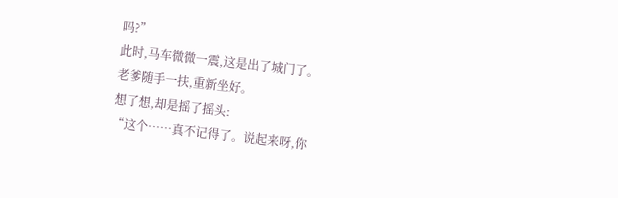吗?”
此时,马车微微一震,这是出了城门了。
老爹随手一扶,重新坐好。
想了想,却是摇了摇头:
“这个……真不记得了。说起来呀,你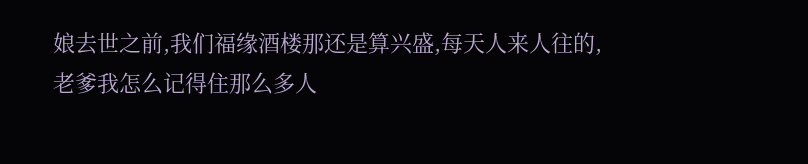娘去世之前,我们福缘酒楼那还是算兴盛,每天人来人往的,老爹我怎么记得住那么多人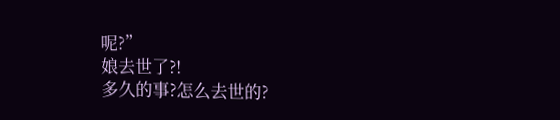呢?”
娘去世了?!
多久的事?怎么去世的?